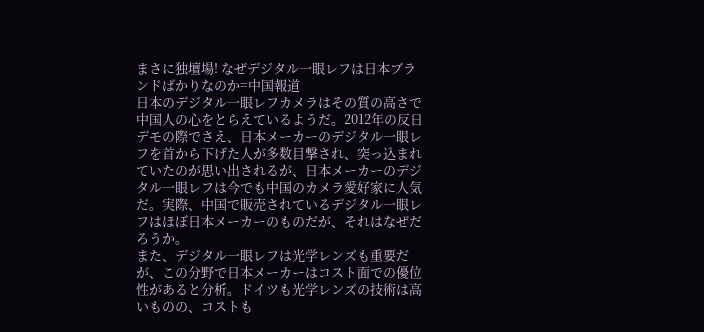まさに独壇場! なぜデジタル一眼レフは日本ブランドばかりなのか=中国報道
日本のデジタル一眼レフカメラはその質の高さで中国人の心をとらえているようだ。2012年の反日デモの際でさえ、日本メーカーのデジタル一眼レフを首から下げた人が多数目撃され、突っ込まれていたのが思い出されるが、日本メーカーのデジタル一眼レフは今でも中国のカメラ愛好家に人気だ。実際、中国で販売されているデジタル一眼レフはほぼ日本メーカーのものだが、それはなぜだろうか。
また、デジタル一眼レフは光学レンズも重要だが、この分野で日本メーカーはコスト面での優位性があると分析。ドイツも光学レンズの技術は高いものの、コストも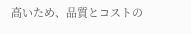高いため、品質とコストの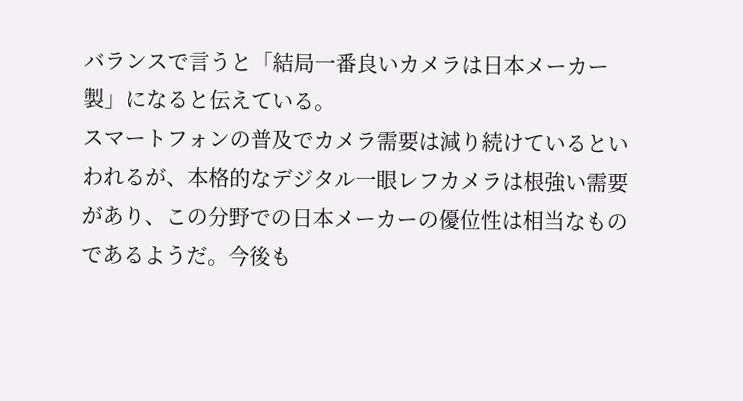バランスで言うと「結局一番良いカメラは日本メーカー製」になると伝えている。
スマートフォンの普及でカメラ需要は減り続けているといわれるが、本格的なデジタル一眼レフカメラは根強い需要があり、この分野での日本メーカーの優位性は相当なものであるようだ。今後も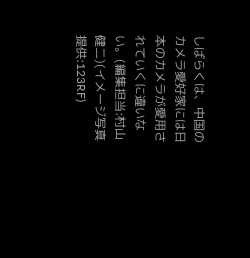しばらくは、中国のカメラ愛好家には日本のカメラが愛用されていくに違いない。(編集担当:村山健二)(イメージ写真提供:123RF)